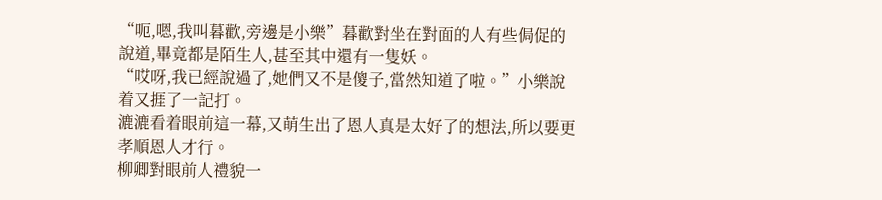“呃,嗯,我叫暮歡,旁邊是小樂”暮歡對坐在對面的人有些侷促的說道,畢竟都是陌生人,甚至其中還有一隻妖。
“哎呀,我已經說過了,她們又不是傻子,當然知道了啦。”小樂說着又捱了一記打。
漉漉看着眼前這一幕,又萌生出了恩人真是太好了的想法,所以要更孝順恩人才行。
柳卿對眼前人禮貌一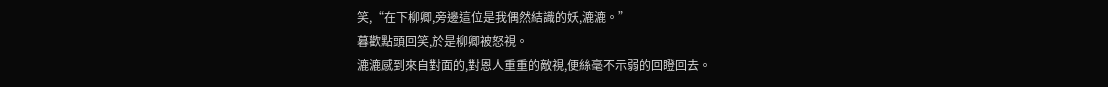笑,“在下柳卿,旁邊這位是我偶然結識的妖,漉漉。”
暮歡點頭回笑,於是柳卿被怒視。
漉漉感到來自對面的,對恩人重重的敵視,便絲毫不示弱的回瞪回去。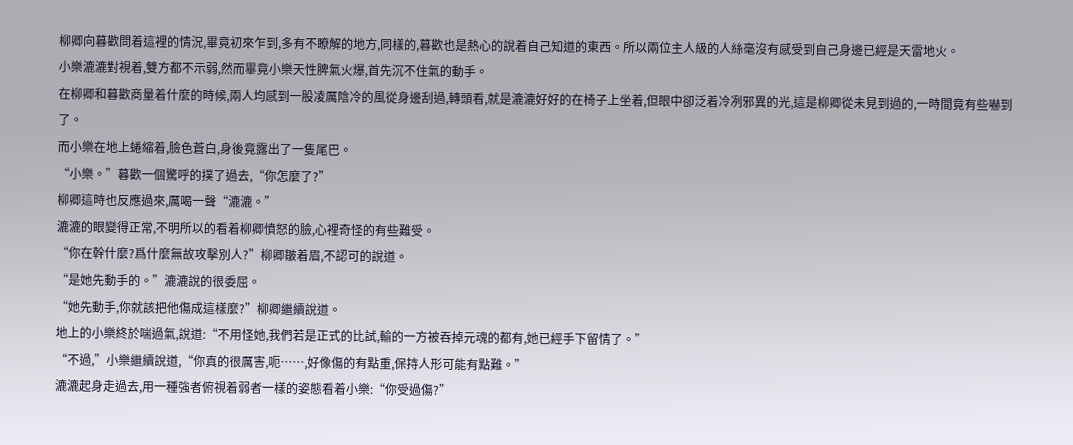柳卿向暮歡問着這裡的情況,畢竟初來乍到,多有不瞭解的地方,同樣的,暮歡也是熱心的說着自己知道的東西。所以兩位主人級的人絲毫沒有感受到自己身邊已經是天雷地火。
小樂漉漉對視着,雙方都不示弱,然而畢竟小樂天性脾氣火爆,首先沉不住氣的動手。
在柳卿和暮歡商量着什麼的時候,兩人均感到一股凌厲陰冷的風從身邊刮過,轉頭看,就是漉漉好好的在椅子上坐着,但眼中卻泛着冷冽邪異的光,這是柳卿從未見到過的,一時間竟有些嚇到了。
而小樂在地上蜷縮着,臉色蒼白,身後竟露出了一隻尾巴。
“小樂。”暮歡一個驚呼的撲了過去,“你怎麼了?”
柳卿這時也反應過來,厲喝一聲“漉漉。”
漉漉的眼變得正常,不明所以的看着柳卿憤怒的臉,心裡奇怪的有些難受。
“你在幹什麼?爲什麼無故攻擊別人?”柳卿皺着眉,不認可的說道。
“是她先動手的。”漉漉說的很委屈。
“她先動手,你就該把他傷成這樣麼?”柳卿繼續說道。
地上的小樂終於喘過氣,說道:“不用怪她,我們若是正式的比試,輸的一方被吞掉元魂的都有,她已經手下留情了。”
“不過,”小樂繼續說道,“你真的很厲害,呃……,好像傷的有點重,保持人形可能有點難。”
漉漉起身走過去,用一種強者俯視着弱者一樣的姿態看着小樂:“你受過傷?”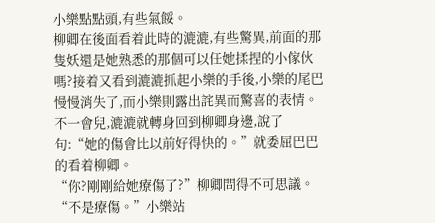小樂點點頭,有些氣餒。
柳卿在後面看着此時的漉漉,有些驚異,前面的那隻妖還是她熟悉的那個可以任她揉捏的小傢伙嗎?接着又看到漉漉抓起小樂的手後,小樂的尾巴慢慢消失了,而小樂則露出詫異而驚喜的表情。
不一會兒,漉漉就轉身回到柳卿身邊,說了句:“她的傷會比以前好得快的。”就委屈巴巴的看着柳卿。
“你?剛剛給她療傷了?”柳卿問得不可思議。
“不是療傷。”小樂站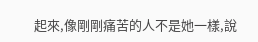起來,像剛剛痛苦的人不是她一樣,說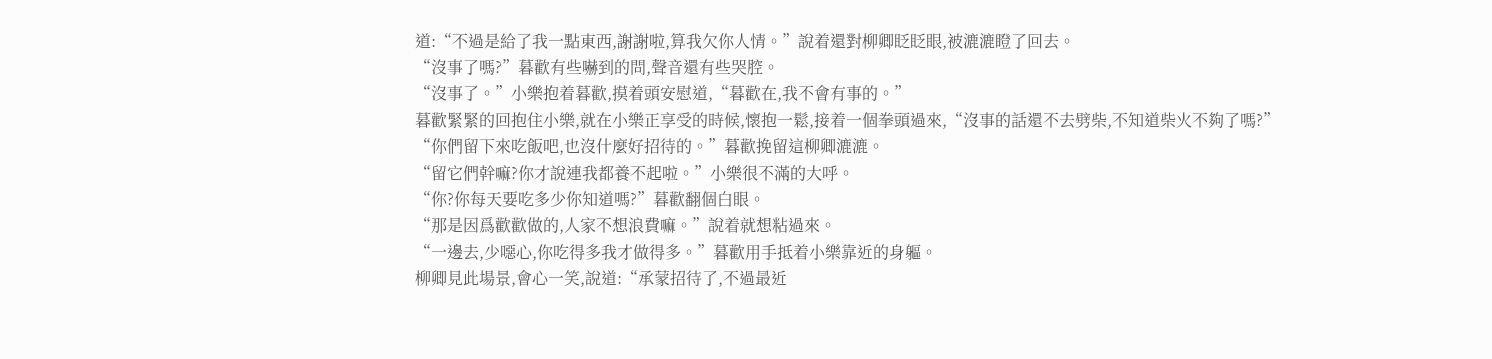道:“不過是給了我一點東西,謝謝啦,算我欠你人情。”說着還對柳卿眨眨眼,被漉漉瞪了回去。
“沒事了嗎?”暮歡有些嚇到的問,聲音還有些哭腔。
“沒事了。”小樂抱着暮歡,摸着頭安慰道,“暮歡在,我不會有事的。”
暮歡緊緊的回抱住小樂,就在小樂正享受的時候,懷抱一鬆,接着一個拳頭過來,“沒事的話還不去劈柴,不知道柴火不夠了嗎?”
“你們留下來吃飯吧,也沒什麼好招待的。”暮歡挽留這柳卿漉漉。
“留它們幹嘛?你才說連我都養不起啦。”小樂很不滿的大呼。
“你?你每天要吃多少你知道嗎?”暮歡翻個白眼。
“那是因爲歡歡做的,人家不想浪費嘛。”說着就想粘過來。
“一邊去,少噁心,你吃得多我才做得多。”暮歡用手抵着小樂靠近的身軀。
柳卿見此場景,會心一笑,說道:“承蒙招待了,不過最近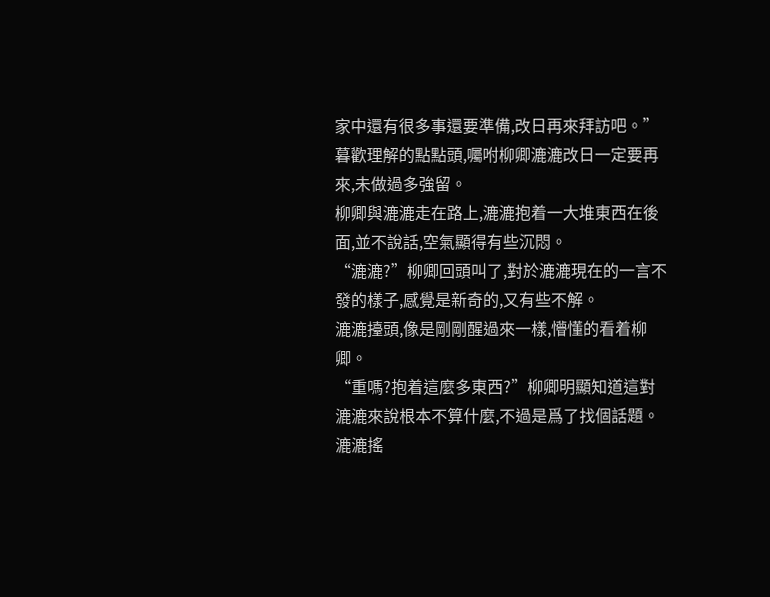家中還有很多事還要準備,改日再來拜訪吧。”
暮歡理解的點點頭,囑咐柳卿漉漉改日一定要再來,未做過多強留。
柳卿與漉漉走在路上,漉漉抱着一大堆東西在後面,並不說話,空氣顯得有些沉悶。
“漉漉?”柳卿回頭叫了,對於漉漉現在的一言不發的樣子,感覺是新奇的,又有些不解。
漉漉擡頭,像是剛剛醒過來一樣,懵懂的看着柳卿。
“重嗎?抱着這麼多東西?”柳卿明顯知道這對漉漉來說根本不算什麼,不過是爲了找個話題。
漉漉搖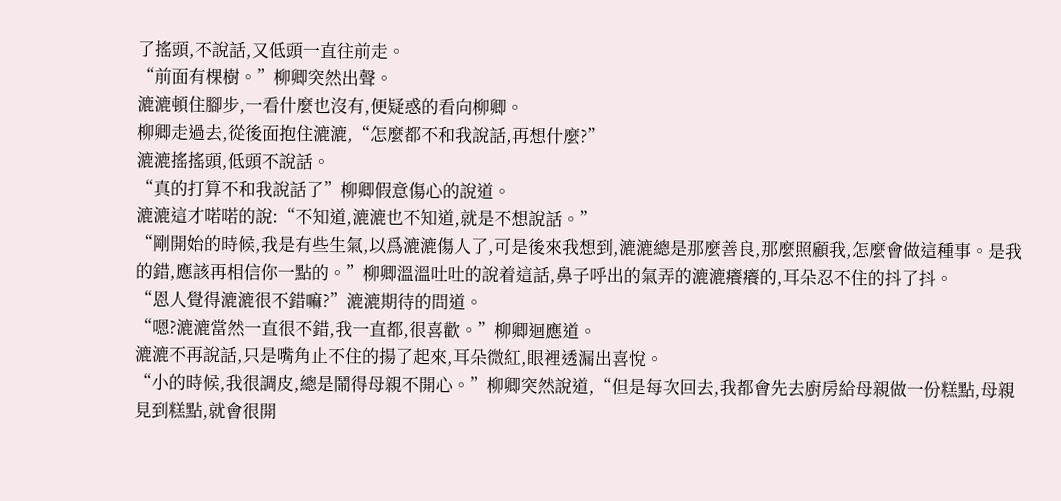了搖頭,不說話,又低頭一直往前走。
“前面有棵樹。”柳卿突然出聲。
漉漉頓住腳步,一看什麼也沒有,便疑惑的看向柳卿。
柳卿走過去,從後面抱住漉漉,“怎麼都不和我說話,再想什麼?”
漉漉搖搖頭,低頭不說話。
“真的打算不和我說話了”柳卿假意傷心的說道。
漉漉這才喏喏的說:“不知道,漉漉也不知道,就是不想說話。”
“剛開始的時候,我是有些生氣,以爲漉漉傷人了,可是後來我想到,漉漉總是那麼善良,那麼照顧我,怎麼會做這種事。是我的錯,應該再相信你一點的。”柳卿溫溫吐吐的說着這話,鼻子呼出的氣弄的漉漉癢癢的,耳朵忍不住的抖了抖。
“恩人覺得漉漉很不錯嘛?”漉漉期待的問道。
“嗯?漉漉當然一直很不錯,我一直都,很喜歡。”柳卿迴應道。
漉漉不再說話,只是嘴角止不住的揚了起來,耳朵微紅,眼裡透漏出喜悅。
“小的時候,我很調皮,總是鬧得母親不開心。”柳卿突然說道,“但是每次回去,我都會先去廚房給母親做一份糕點,母親見到糕點,就會很開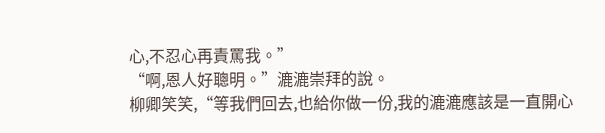心,不忍心再責罵我。”
“啊,恩人好聰明。”漉漉崇拜的說。
柳卿笑笑,“等我們回去,也給你做一份,我的漉漉應該是一直開心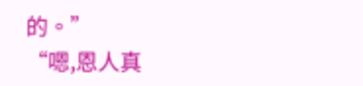的。”
“嗯,恩人真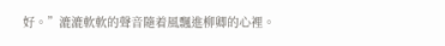好。”漉漉軟軟的聲音隨着風飄進柳卿的心裡。